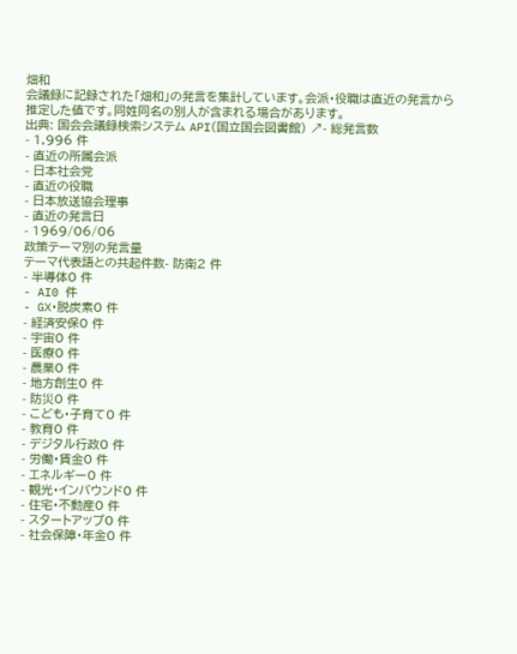畑和
会議録に記録された「畑和」の発言を集計しています。会派・役職は直近の発言から推定した値です。同姓同名の別人が含まれる場合があります。
出典: 国会会議録検索システム API(国立国会図書館) ↗- 総発言数
- 1,996 件
- 直近の所属会派
- 日本社会党
- 直近の役職
- 日本放送協会理事
- 直近の発言日
- 1969/06/06
政策テーマ別の発言量
テーマ代表語との共起件数- 防衛2 件
- 半導体0 件
- AI0 件
- GX・脱炭素0 件
- 経済安保0 件
- 宇宙0 件
- 医療0 件
- 農業0 件
- 地方創生0 件
- 防災0 件
- こども・子育て0 件
- 教育0 件
- デジタル行政0 件
- 労働・賃金0 件
- エネルギー0 件
- 観光・インバウンド0 件
- 住宅・不動産0 件
- スタートアップ0 件
- 社会保障・年金0 件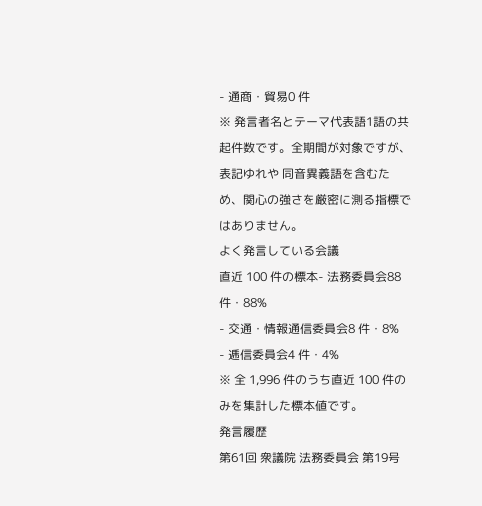- 通商・貿易0 件
※ 発言者名とテーマ代表語1語の共起件数です。全期間が対象ですが、表記ゆれや 同音異義語を含むため、関心の強さを厳密に測る指標ではありません。
よく発言している会議
直近 100 件の標本- 法務委員会88 件・88%
- 交通・情報通信委員会8 件・8%
- 逓信委員会4 件・4%
※ 全 1,996 件のうち直近 100 件のみを集計した標本値です。
発言履歴
第61回 衆議院 法務委員会 第19号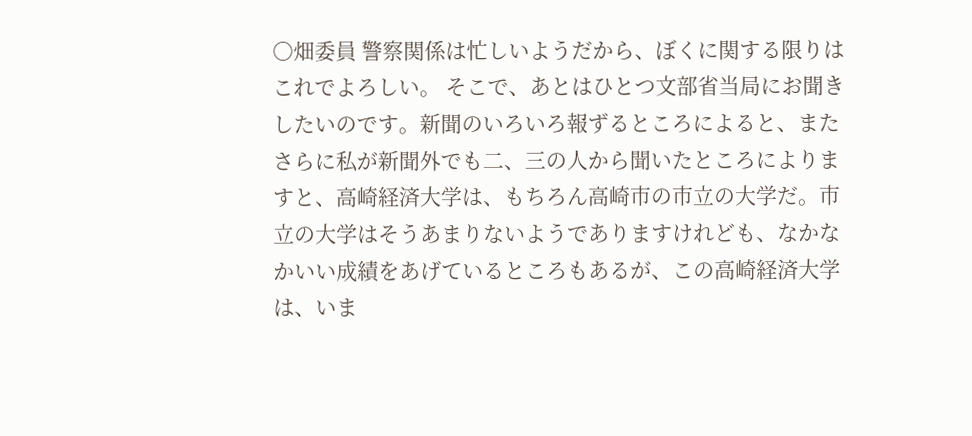○畑委員 警察関係は忙しいようだから、ぼくに関する限りはこれでよろしい。 そこで、あとはひとつ文部省当局にお聞きしたいのです。新聞のいろいろ報ずるところによると、またさらに私が新聞外でも二、三の人から聞いたところによりますと、高崎経済大学は、もちろん高崎市の市立の大学だ。市立の大学はそうあまりないようでありますけれども、なかなかいい成績をあげているところもあるが、この高崎経済大学は、いま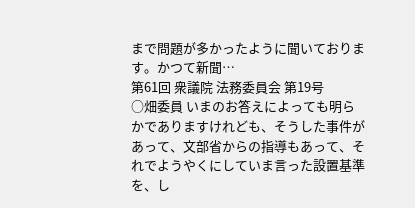まで問題が多かったように聞いております。かつて新聞…
第61回 衆議院 法務委員会 第19号
○畑委員 いまのお答えによっても明らかでありますけれども、そうした事件があって、文部省からの指導もあって、それでようやくにしていま言った設置基準を、し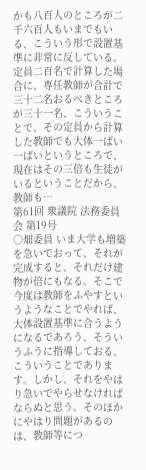かも八百人のところが二千六百人もいまでもいる、こういう形で設置基準に非常に反している。定員二百名で計算した場合に、専任教師が合計で三十二名おるべきところが三十一名、こういうことで、その定員から計算した教師でも大体一ぱい一ぱいというところで、現在はその三倍も生徒がいるということだから、教師も…
第61回 衆議院 法務委員会 第19号
○畑委員 いま大学も増築を急いでおって、それが完成すると、それだけ建物が倍にもなる。そこで今度は教師をふやすというようなことでやれば、大体設置基準に合うようになるであろう、そういうふうに指導しておる、こういうことであります。しかし、それをやはり急いでやらせなければならぬと思う。そのほかにやはり問題があるのは、教師等につ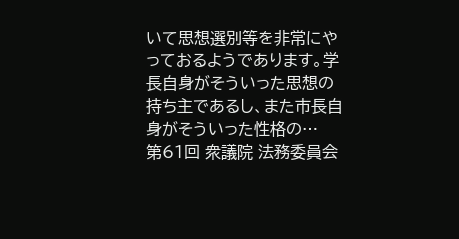いて思想選別等を非常にやっておるようであります。学長自身がそういった思想の持ち主であるし、また市長自身がそういった性格の…
第61回 衆議院 法務委員会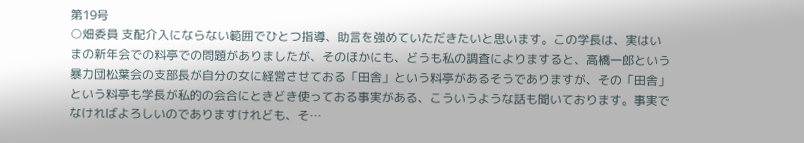第19号
○畑委員 支配介入にならない範囲でひとつ指導、助言を強めていただきたいと思います。この学長は、実はいまの新年会での料亭での問題がありましたが、そのほかにも、どうも私の調査によりますると、高橋一郎という暴力団松葉会の支部長が自分の女に経営させておる「田舎」という料亭があるそうでありますが、その「田舎」という料亭も学長が私的の会合にときどき使っておる事実がある、こういうような話も聞いております。事実でなければよろしいのでありますけれども、そ…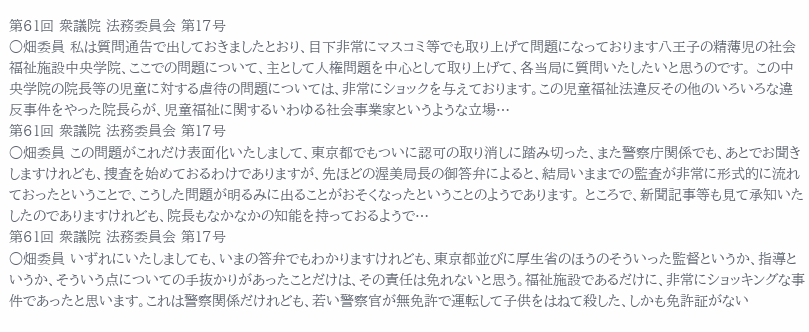第61回 衆議院 法務委員会 第17号
○畑委員 私は質問通告で出しておきましたとおり、目下非常にマスコミ等でも取り上げて問題になっております八王子の精薄児の社会福祉施設中央学院、ここでの問題について、主として人権問題を中心として取り上げて、各当局に質問いたしたいと思うのです。 この中央学院の院長等の児童に対する虐待の問題については、非常にショックを与えております。この児童福祉法違反その他のいろいろな違反事件をやった院長らが、児童福祉に関するいわゆる社会事業家というような立場…
第61回 衆議院 法務委員会 第17号
○畑委員 この問題がこれだけ表面化いたしまして、東京都でもついに認可の取り消しに踏み切った、また警察庁関係でも、あとでお聞きしますけれども、捜査を始めておるわけでありますが、先ほどの渥美局長の御答弁によると、結局いままでの監査が非常に形式的に流れておったということで、こうした問題が明るみに出ることがおそくなったということのようであります。 ところで、新聞記事等も見て承知いたしたのでありますけれども、院長もなかなかの知能を持っておるようで…
第61回 衆議院 法務委員会 第17号
○畑委員 いずれにいたしましても、いまの答弁でもわかりますけれども、東京都並びに厚生省のほうのそういった監督というか、指導というか、そういう点についての手抜かりがあったことだけは、その責任は免れないと思う。福祉施設であるだけに、非常にショッキングな事件であったと思います。これは警察関係だけれども、若い警察官が無免許で運転して子供をはねて殺した、しかも免許証がない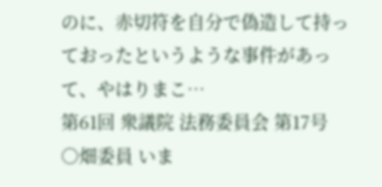のに、赤切符を自分で偽造して持っておったというような事件があって、やはりまこ…
第61回 衆議院 法務委員会 第17号
○畑委員 いま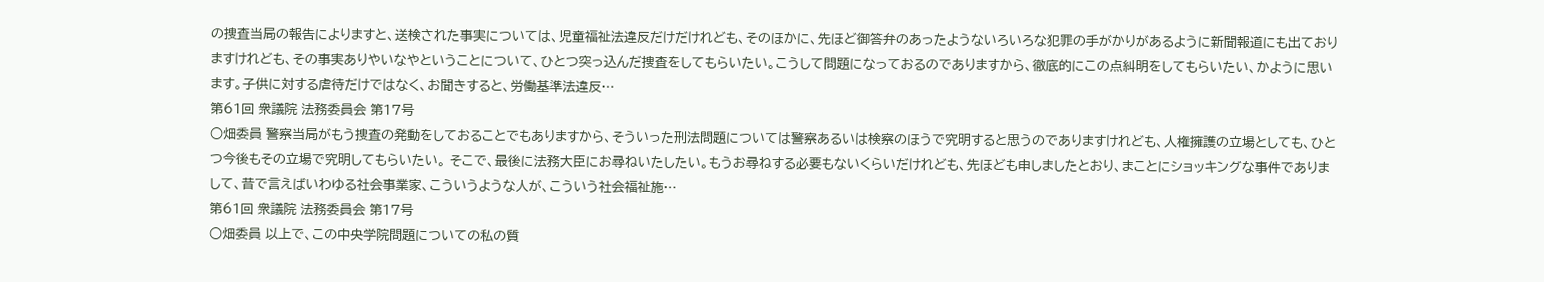の捜査当局の報告によりますと、送検された事実については、児童福祉法違反だけだけれども、そのほかに、先ほど御答弁のあったようないろいろな犯罪の手がかりがあるように新聞報道にも出ておりますけれども、その事実ありやいなやということについて、ひとつ突っ込んだ捜査をしてもらいたい。こうして問題になっておるのでありますから、徹底的にこの点糾明をしてもらいたい、かように思います。子供に対する虐待だけではなく、お聞きすると、労働基準法違反…
第61回 衆議院 法務委員会 第17号
○畑委員 警察当局がもう捜査の発動をしておることでもありますから、そういった刑法問題については警察あるいは検察のほうで究明すると思うのでありますけれども、人権擁護の立場としても、ひとつ今後もその立場で究明してもらいたい。 そこで、最後に法務大臣にお尋ねいたしたい。もうお尋ねする必要もないくらいだけれども、先ほども申しましたとおり、まことにショッキングな事件でありまして、昔で言えばいわゆる社会事業家、こういうような人が、こういう社会福祉施…
第61回 衆議院 法務委員会 第17号
○畑委員 以上で、この中央学院問題についての私の質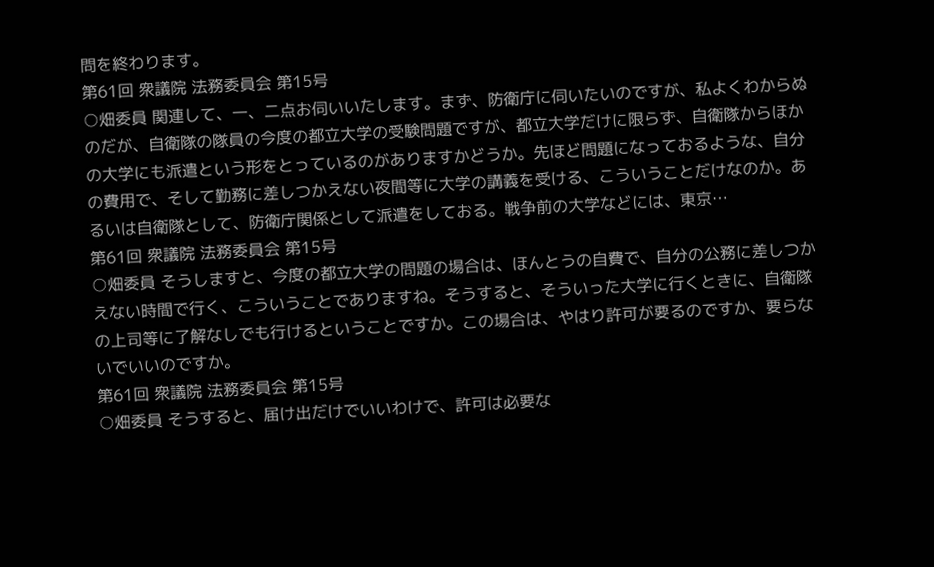問を終わります。
第61回 衆議院 法務委員会 第15号
○畑委員 関連して、一、二点お伺いいたします。まず、防衛庁に伺いたいのですが、私よくわからぬのだが、自衛隊の隊員の今度の都立大学の受験問題ですが、都立大学だけに限らず、自衛隊からほかの大学にも派遣という形をとっているのがありますかどうか。先ほど問題になっておるような、自分の費用で、そして勤務に差しつかえない夜間等に大学の講義を受ける、こういうことだけなのか。あるいは自衛隊として、防衛庁関係として派遣をしておる。戦争前の大学などには、東京…
第61回 衆議院 法務委員会 第15号
○畑委員 そうしますと、今度の都立大学の問題の場合は、ほんとうの自費で、自分の公務に差しつかえない時間で行く、こういうことでありますね。そうすると、そういった大学に行くときに、自衛隊の上司等に了解なしでも行けるということですか。この場合は、やはり許可が要るのですか、要らないでいいのですか。
第61回 衆議院 法務委員会 第15号
○畑委員 そうすると、届け出だけでいいわけで、許可は必要な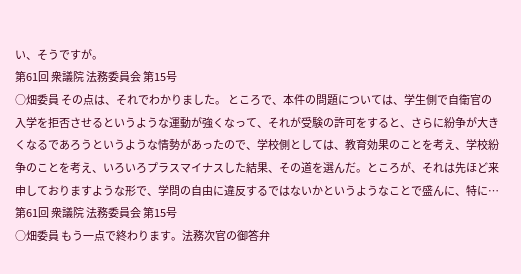い、そうですが。
第61回 衆議院 法務委員会 第15号
○畑委員 その点は、それでわかりました。 ところで、本件の問題については、学生側で自衛官の入学を拒否させるというような運動が強くなって、それが受験の許可をすると、さらに紛争が大きくなるであろうというような情勢があったので、学校側としては、教育効果のことを考え、学校紛争のことを考え、いろいろプラスマイナスした結果、その道を選んだ。ところが、それは先ほど来申しておりますような形で、学問の自由に違反するではないかというようなことで盛んに、特に…
第61回 衆議院 法務委員会 第15号
○畑委員 もう一点で終わります。法務次官の御答弁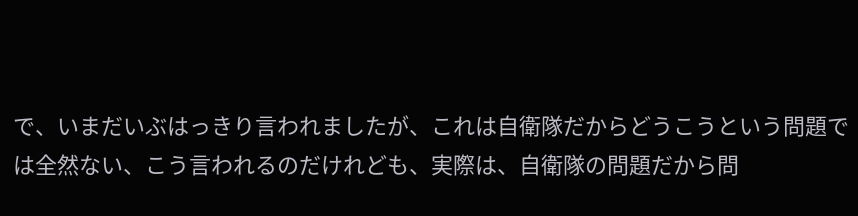で、いまだいぶはっきり言われましたが、これは自衛隊だからどうこうという問題では全然ない、こう言われるのだけれども、実際は、自衛隊の問題だから問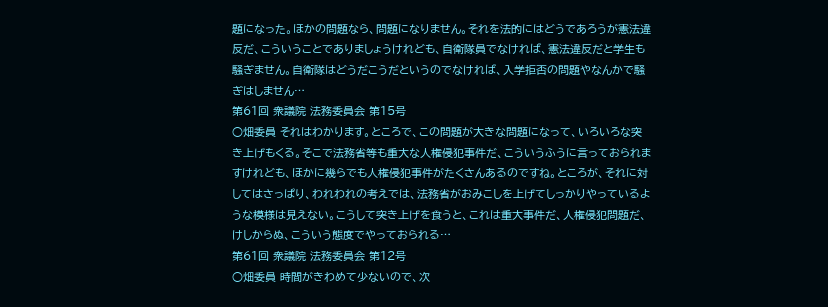題になった。ほかの問題なら、問題になりません。それを法的にはどうであろうが憲法違反だ、こういうことでありましょうけれども、自衛隊員でなければ、憲法違反だと学生も騒ぎません。自衛隊はどうだこうだというのでなければ、入学拒否の問題やなんかで騒ぎはしません…
第61回 衆議院 法務委員会 第15号
○畑委員 それはわかります。ところで、この問題が大きな問題になって、いろいろな突き上げもくる。そこで法務省等も重大な人権侵犯事件だ、こういうふうに言っておられますけれども、ほかに幾らでも人権侵犯事件がたくさんあるのですね。ところが、それに対してはさっぱり、われわれの考えでは、法務省がおみこしを上げてしっかりやっているような模様は見えない。こうして突き上げを食うと、これは重大事件だ、人権侵犯問題だ、けしからぬ、こういう態度でやっておられる…
第61回 衆議院 法務委員会 第12号
○畑委員 時間がきわめて少ないので、次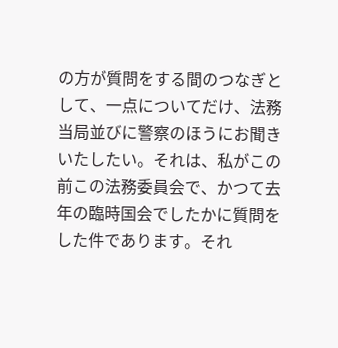の方が質問をする間のつなぎとして、一点についてだけ、法務当局並びに警察のほうにお聞きいたしたい。それは、私がこの前この法務委員会で、かつて去年の臨時国会でしたかに質問をした件であります。それ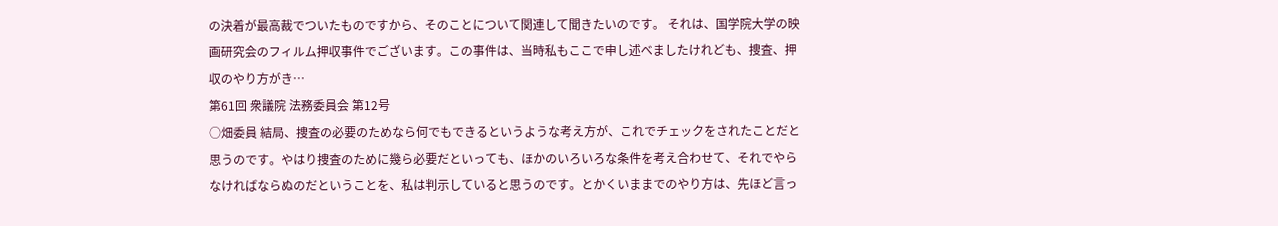の決着が最高裁でついたものですから、そのことについて関連して聞きたいのです。 それは、国学院大学の映画研究会のフィルム押収事件でございます。この事件は、当時私もここで申し述べましたけれども、捜査、押収のやり方がき…
第61回 衆議院 法務委員会 第12号
○畑委員 結局、捜査の必要のためなら何でもできるというような考え方が、これでチェックをされたことだと思うのです。やはり捜査のために幾ら必要だといっても、ほかのいろいろな条件を考え合わせて、それでやらなければならぬのだということを、私は判示していると思うのです。とかくいままでのやり方は、先ほど言っ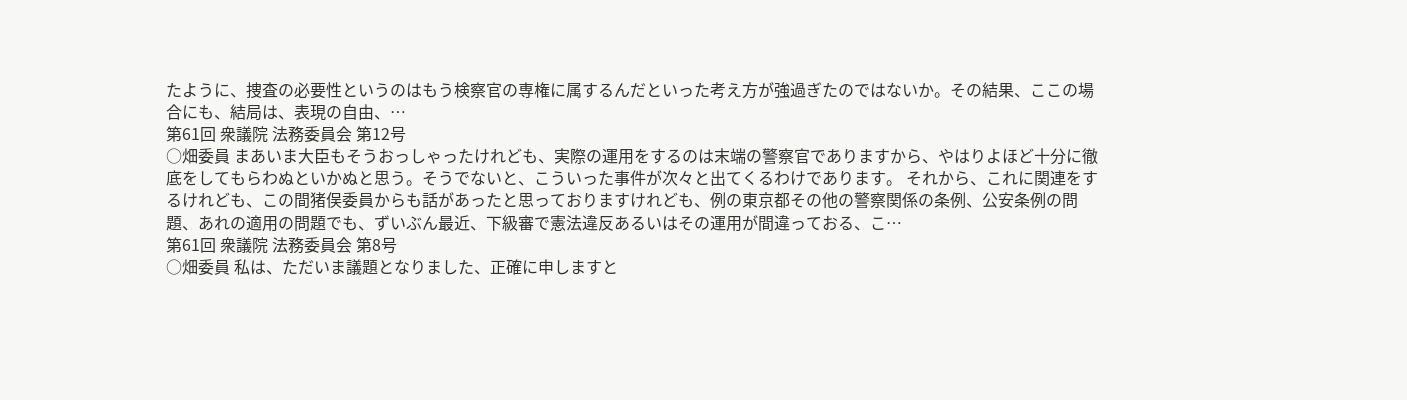たように、捜査の必要性というのはもう検察官の専権に属するんだといった考え方が強過ぎたのではないか。その結果、ここの場合にも、結局は、表現の自由、…
第61回 衆議院 法務委員会 第12号
○畑委員 まあいま大臣もそうおっしゃったけれども、実際の運用をするのは末端の警察官でありますから、やはりよほど十分に徹底をしてもらわぬといかぬと思う。そうでないと、こういった事件が次々と出てくるわけであります。 それから、これに関連をするけれども、この間猪俣委員からも話があったと思っておりますけれども、例の東京都その他の警察関係の条例、公安条例の問題、あれの適用の問題でも、ずいぶん最近、下級審で憲法違反あるいはその運用が間違っておる、こ…
第61回 衆議院 法務委員会 第8号
○畑委員 私は、ただいま議題となりました、正確に申しますと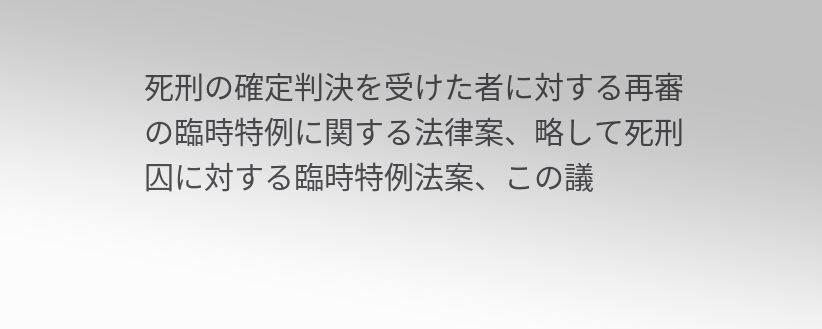死刑の確定判決を受けた者に対する再審の臨時特例に関する法律案、略して死刑囚に対する臨時特例法案、この議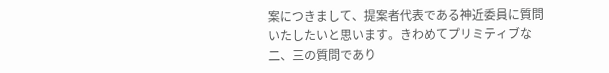案につきまして、提案者代表である神近委員に質問いたしたいと思います。きわめてプリミティブな二、三の質問であり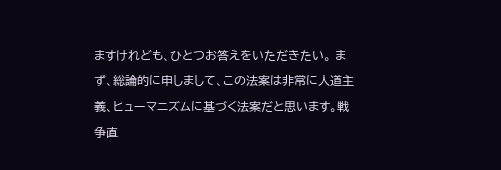ますけれども、ひとつお答えをいただきたい。 まず、総論的に申しまして、この法案は非常に人道主義、ヒューマニズムに基づく法案だと思います。戦争直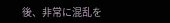後、非常に混乱を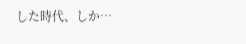した時代、しか…